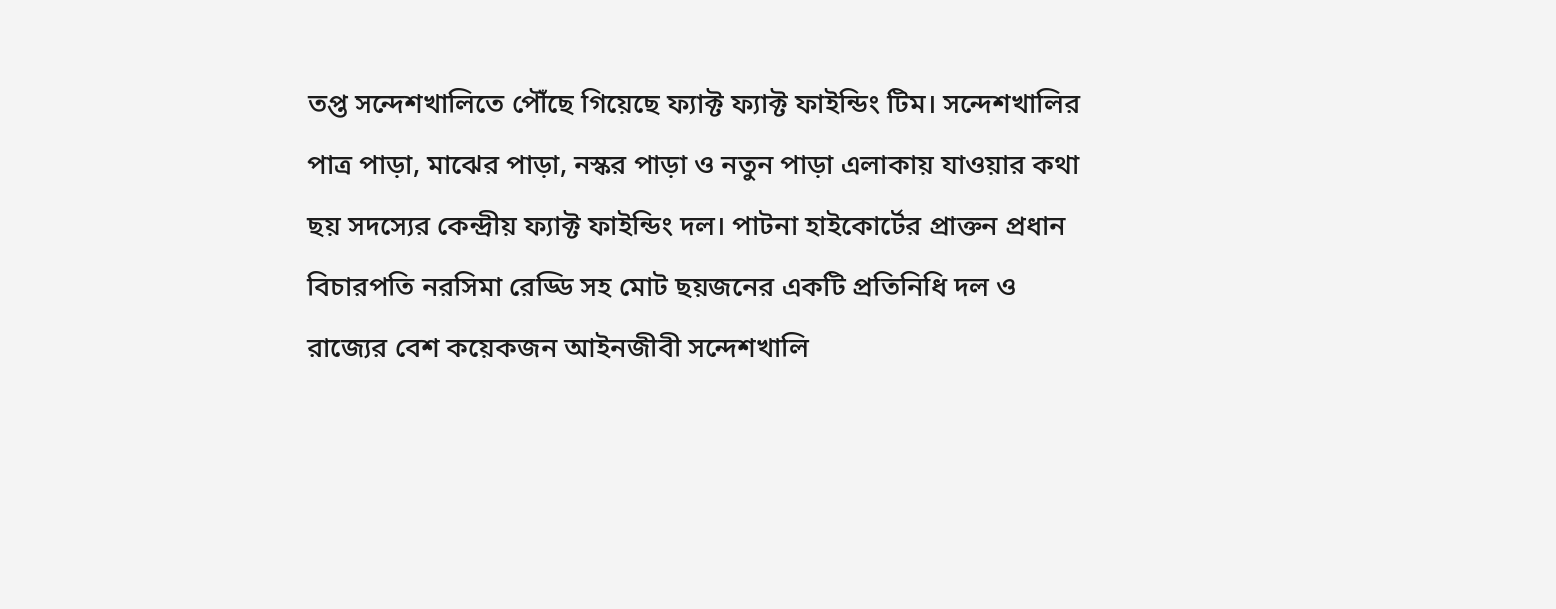তপ্ত সন্দেশখালিতে পৌঁছে গিয়েছে ফ্যাক্ট ফ্যাক্ট ফাইন্ডিং টিম। সন্দেশখালির পাত্র পাড়া, মাঝের পাড়া, নস্কর পাড়া ও নতুন পাড়া এলাকায় যাওয়ার কথা ছয় সদস্যের কেন্দ্রীয় ফ্যাক্ট ফাইন্ডিং দল। পাটনা হাইকোর্টের প্রাক্তন প্রধান বিচারপতি নরসিমা রেড্ডি সহ মোট ছয়জনের একটি প্রতিনিধি দল ও রাজ্যের বেশ কয়েকজন আইনজীবী সন্দেশখালি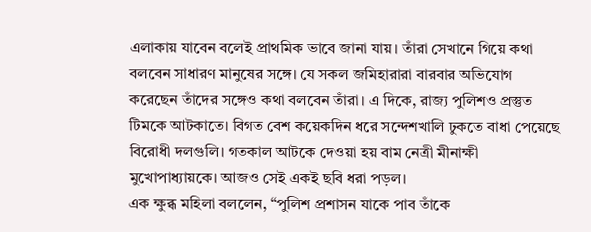এলাকায় যাবেন বলেই প্রাথমিক ভাবে জানা যায়। তাঁরা সেখানে গিয়ে কথা বলবেন সাধারণ মানুষের সঙ্গে। যে সকল জমিহারারা বারবার অভিযোগ করেছেন তাঁদের সঙ্গেও কথা বলবেন তাঁরা। এ দিকে, রাজ্য পুলিশও প্রস্তুত টিমকে আটকাতে। বিগত বেশ কয়েকদিন ধরে সন্দেশখালি ঢুকতে বাধা পেয়েছে বিরোধী দলগুলি। গতকাল আটকে দেওয়া হয় বাম নেত্রী মীনাক্ষী মুখোপাধ্যায়কে। আজও সেই একই ছবি ধরা পড়ল।
এক ক্ষুব্ধ মহিলা বললেন, “পুলিশ প্রশাসন যাকে পাব তাঁকে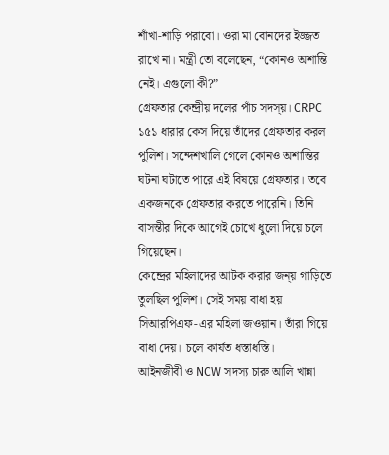শাঁখা-শাড়ি পরাবো। ওরা মা বোনদের ইজ্জত রাখে না। মন্ত্রী তো বলেছেন, “কোনও অশান্তি নেই। এগুলো কী?”
গ্রেফতার কেন্দ্রীয় দলের পাঁচ সদস্য়। CRPC ১৫১ ধারার কেস দিয়ে তাঁদের গ্রেফতার করল পুলিশ। সন্দেশখালি গেলে কোনও অশান্তির ঘটনা ঘটাতে পারে এই বিষয়ে গ্রেফতার। তবে একজনকে গ্রেফতার করতে পারেনি। তিনি বাসন্তীর দিকে আগেই চোখে ধুলো দিয়ে চলে গিয়েছেন।
কেন্দ্রের মহিলাদের আটক করার জন্য় গাড়িতে তুলছিল পুলিশ। সেই সময় বাধা হয় সিআরপিএফ-এর মহিলা জওয়ান। তাঁরা গিয়ে বাধা দেয়। চলে কার্যত ধস্তাধস্তি।
আইনজীবী ও NCW সদস্য চারু আলি খান্না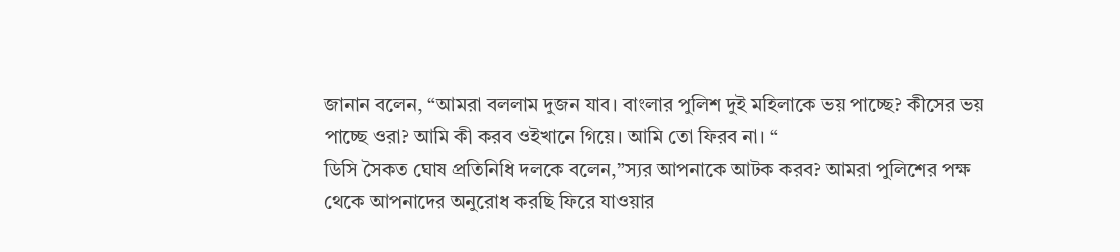জানান বলেন, “আমরা বললাম দুজন যাব। বাংলার পুলিশ দুই মহিলাকে ভয় পাচ্ছে? কীসের ভয় পাচ্ছে ওরা? আমি কী করব ওইখানে গিয়ে। আমি তো ফিরব না। “
ডিসি সৈকত ঘোষ প্রতিনিধি দলকে বলেন,”স্যর আপনাকে আটক করব? আমরা পুলিশের পক্ষ থেকে আপনাদের অনুরোধ করছি ফিরে যাওয়ার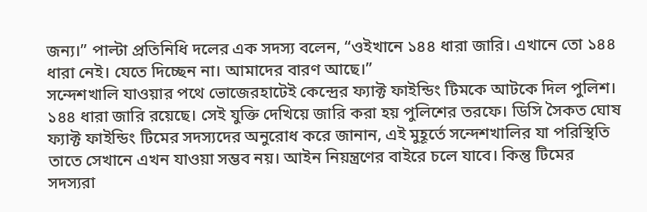জন্য।” পাল্টা প্রতিনিধি দলের এক সদস্য বলেন, “ওইখানে ১৪৪ ধারা জারি। এখানে তো ১৪৪ ধারা নেই। যেতে দিচ্ছেন না। আমাদের বারণ আছে।”
সন্দেশখালি যাওয়ার পথে ভোজেরহাটেই কেন্দ্রের ফ্যাক্ট ফাইন্ডিং টিমকে আটকে দিল পুলিশ। ১৪৪ ধারা জারি রয়েছে। সেই যুক্তি দেখিয়ে জারি করা হয় পুলিশের তরফে। ডিসি সৈকত ঘোষ ফ্যাক্ট ফাইন্ডিং টিমের সদস্যদের অনুরোধ করে জানান, এই মুহূর্তে সন্দেশখালির যা পরিস্থিতি তাতে সেখানে এখন যাওয়া সম্ভব নয়। আইন নিয়ন্ত্রণের বাইরে চলে যাবে। কিন্তু টিমের সদস্যরা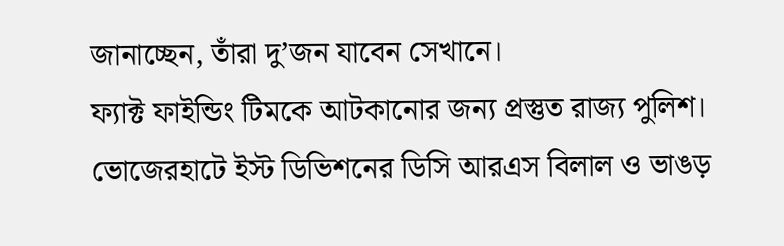জানাচ্ছেন, তাঁরা দু’জন যাবেন সেখানে।
ফ্যাক্ট ফাইন্ডিং টিমকে আটকানোর জন্য প্রস্তুত রাজ্য পুলিশ। ভোজেরহাটে ইস্ট ডিভিশনের ডিসি আরএস বিলাল ও ভাঙড়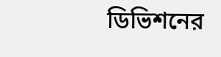ডিভিশনের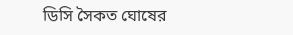ডিসি সৈকত ঘোষের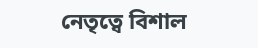নেতৃত্বে বিশাল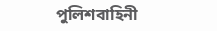পুলিশবাহিনী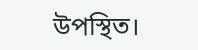উপস্থিত।